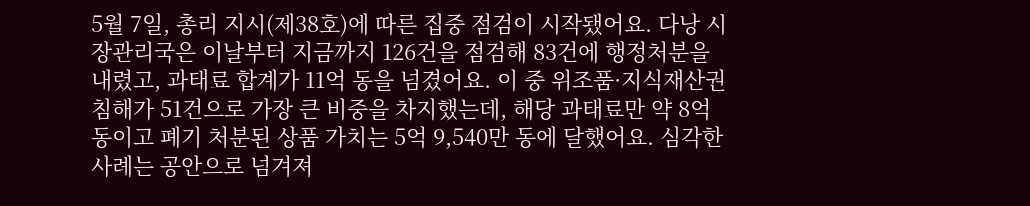5월 7일, 총리 지시(제38호)에 따른 집중 점검이 시작됐어요. 다낭 시장관리국은 이날부터 지금까지 126건을 점검해 83건에 행정처분을 내렸고, 과태료 합계가 11억 동을 넘겼어요. 이 중 위조품·지식재산권 침해가 51건으로 가장 큰 비중을 차지했는데, 해당 과태료만 약 8억 동이고 폐기 처분된 상품 가치는 5억 9,540만 동에 달했어요. 심각한 사례는 공안으로 넘겨져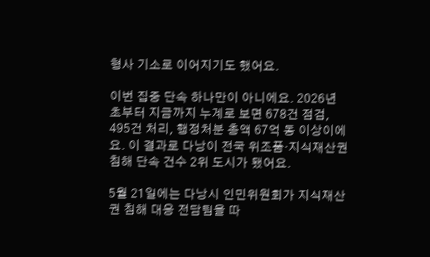형사 기소로 이어지기도 했어요.

이번 집중 단속 하나만이 아니에요. 2026년 초부터 지금까지 누계로 보면 678건 점검, 495건 처리, 행정처분 총액 67억 동 이상이에요. 이 결과로 다낭이 전국 위조품·지식재산권 침해 단속 건수 2위 도시가 됐어요.

5월 21일에는 다낭시 인민위원회가 지식재산권 침해 대응 전담팀을 따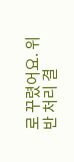로 꾸렸어요. 위반 처리 결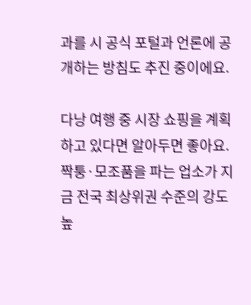과를 시 공식 포털과 언론에 공개하는 방침도 추진 중이에요.

다낭 여행 중 시장 쇼핑을 계획하고 있다면 알아두면 좋아요. 짝퉁·모조품을 파는 업소가 지금 전국 최상위권 수준의 강도 높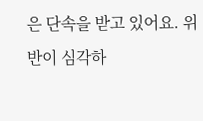은 단속을 받고 있어요. 위반이 심각하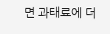면 과태료에 더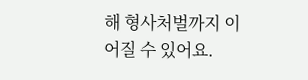해 형사처벌까지 이어질 수 있어요.